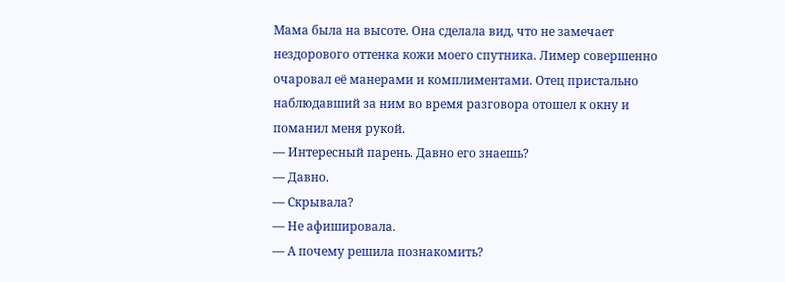Мама была на высоте. Она сделала вид, что не замечает нездорового оттенка кожи моего спутника. Лимер совершенно очаровал её манерами и комплиментами. Отец пристально наблюдавший за ним во время разговора отошел к окну и поманил меня рукой.
— Интересный парень. Давно его знаешь?
— Давно.
— Скрывала?
— Не афишировала.
— А почему решила познакомить?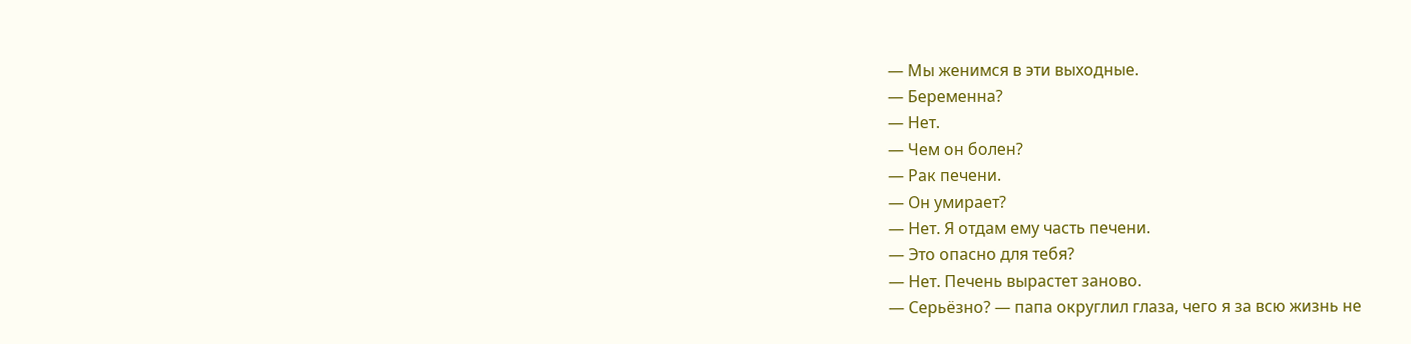— Мы женимся в эти выходные.
— Беременна?
— Нет.
— Чем он болен?
— Рак печени.
— Он умирает?
— Нет. Я отдам ему часть печени.
— Это опасно для тебя?
— Нет. Печень вырастет заново.
— Серьёзно? — папа округлил глаза, чего я за всю жизнь не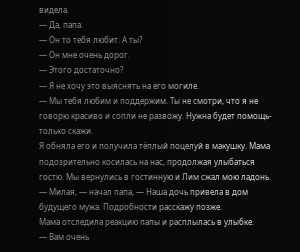видела.
— Да, папа.
— Он то тебя любит. А ты?
— Он мне очень дорог.
— Этого достаточно?
— Я не хочу это выяснять на его могиле.
— Мы тебя любим и поддержим. Ты не смотри, что я не говорю красиво и сопли не развожу. Нужна будет помощь- только скажи.
Я обняла его и получила тёплый поцелуй в макушку. Мама подозрительно косилась на нас, продолжая улыбаться гостю. Мы вернулись в гостинную и Лим сжал мою ладонь.
— Милая, — начал папа, — Наша дочь привела в дом будущего мужа. Подробности расскажу позже.
Мама отследила реакцию папы и расплылась в улыбке.
— Вам очень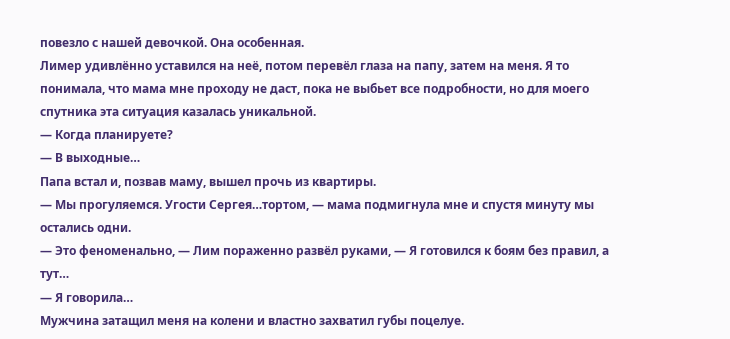повезло с нашей девочкой. Она особенная.
Лимер удивлённо уставился на неё, потом перевёл глаза на папу, затем на меня. Я то понимала, что мама мне проходу не даст, пока не выбьет все подробности, но для моего спутника эта ситуация казалась уникальной.
— Когда планируете?
— В выходные…
Папа встал и, позвав маму, вышел прочь из квартиры.
— Мы прогуляемся. Угости Сергея…тортом, — мама подмигнула мне и спустя минуту мы остались одни.
— Это феноменально, — Лим пораженно развёл руками, — Я готовился к боям без правил, а тут…
— Я говорила…
Мужчина затащил меня на колени и властно захватил губы поцелуе.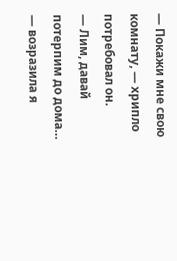— Покажи мне свою комнату, — хрипло потребовал он.
— Лим, давай потерпим до дома… — возразила я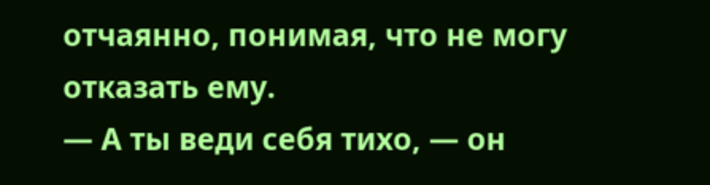отчаянно, понимая, что не могу отказать ему.
— А ты веди себя тихо, — он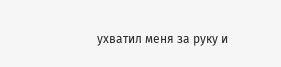ухватил меня за руку и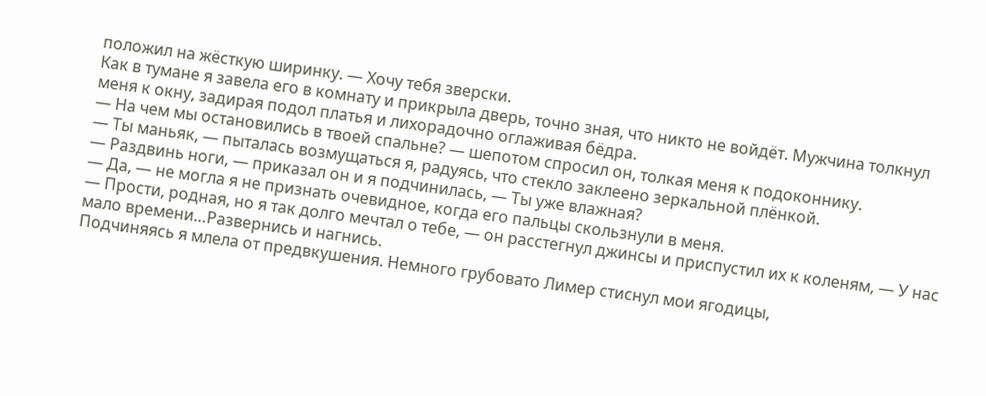положил на жёсткую ширинку. — Хочу тебя зверски.
Как в тумане я завела его в комнату и прикрыла дверь, точно зная, что никто не войдёт. Мужчина толкнул меня к окну, задирая подол платья и лихорадочно оглаживая бёдра.
— На чем мы остановились в твоей спальне? — шепотом спросил он, толкая меня к подоконнику.
— Ты маньяк, — пыталась возмущаться я, радуясь, что стекло заклеено зеркальной плёнкой.
— Раздвинь ноги, — приказал он и я подчинилась, — Ты уже влажная?
— Да, — не могла я не признать очевидное, когда его пальцы скользнули в меня.
— Прости, родная, но я так долго мечтал о тебе, — он расстегнул джинсы и приспустил их к коленям, — У нас мало времени…Развернись и нагнись.
Подчиняясь я млела от предвкушения. Немного грубовато Лимер стиснул мои ягодицы,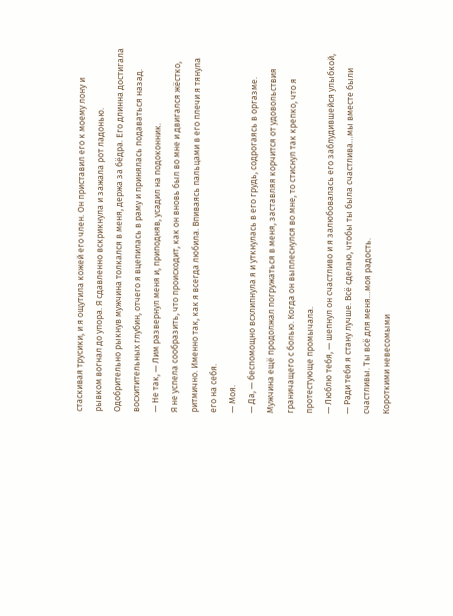стаскивая трусики, и я ощутила кожей его член. Он приставил его к моему лону и рывком вогнал до упора. Я сдавленно вскрикнула и зажала рот ладонью. Одобрительно рыкнув мужчина толкался в меня, держа за бёдра. Его длинна достигала восхитительных глубин, отчего я вцепилась в раму и принялась подаваться назад.
— Не так, — Лим развернул меня и, приподняв, усадил на подоконник.
Я не успела сообразить, что происходит, как он вновь был во мне и двигался жёстко, ритмично. Именно так, как я всегда любила. Впиваясь пальцами в его плечи я тянула его на себя.
— Моя.
— Да, — беспомощно всхлипнула я и уткнулась в его грудь, содрогаясь в оргазме.
Мужчина ещё продолжал погружаться в меня, заставляя корчится от удовольствия граничащего с болью. Когда он выплеснулся во мне, то стиснул так крепко, что я протестующе промычала.
— Люблю тебя, — шепнул он счастливо и я залюбовалась его заблудившейся улыбкой, — Ради тебя я стану лучше. Всё сделаю, чтобы ты была счастлива…мы вместе были счастливы. Ты всё для меня…моя радость.
Короткими невесомыми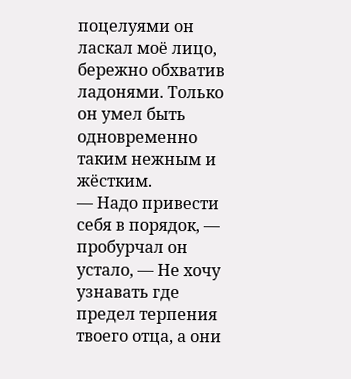поцелуями он ласкал моё лицо, бережно обхватив ладонями. Только он умел быть одновременно таким нежным и жёстким.
— Надо привести себя в порядок, — пробурчал он устало, — Не хочу узнавать где предел терпения твоего отца, а они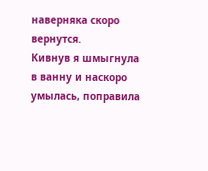наверняка скоро вернутся.
Кивнув я шмыгнула в ванну и наскоро умылась, поправила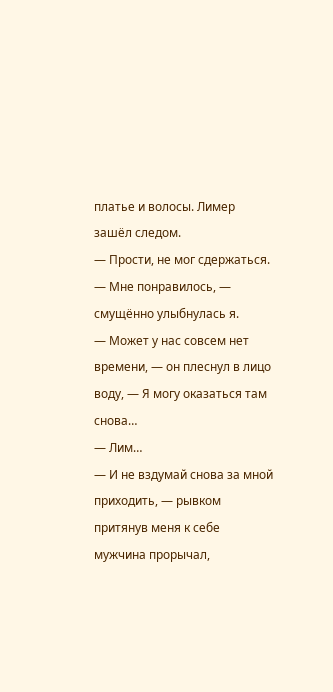платье и волосы. Лимер зашёл следом.
— Прости, не мог сдержаться.
— Мне понравилось, — смущённо улыбнулась я.
— Может у нас совсем нет времени, — он плеснул в лицо воду, — Я могу оказаться там снова…
— Лим…
— И не вздумай снова за мной приходить, — рывком притянув меня к себе мужчина прорычал,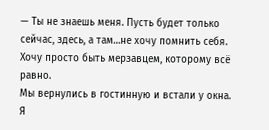— Ты не знаешь меня. Пусть будет только сейчас, здесь, а там…не хочу помнить себя. Хочу просто быть мерзавцем, которому всё равно.
Мы вернулись в гостинную и встали у окна. Я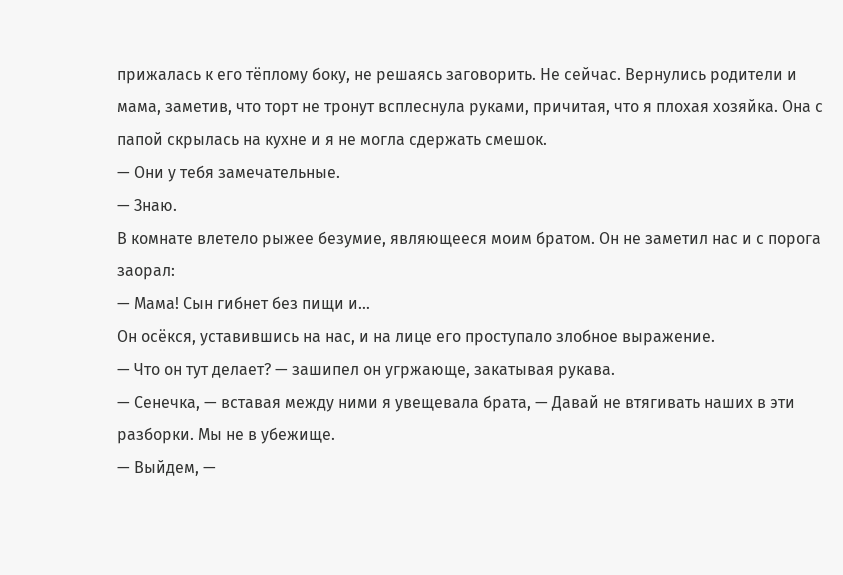прижалась к его тёплому боку, не решаясь заговорить. Не сейчас. Вернулись родители и мама, заметив, что торт не тронут всплеснула руками, причитая, что я плохая хозяйка. Она с папой скрылась на кухне и я не могла сдержать смешок.
— Они у тебя замечательные.
— Знаю.
В комнате влетело рыжее безумие, являющееся моим братом. Он не заметил нас и с порога заорал:
— Мама! Сын гибнет без пищи и…
Он осёкся, уставившись на нас, и на лице его проступало злобное выражение.
— Что он тут делает? — зашипел он угржающе, закатывая рукава.
— Сенечка, — вставая между ними я увещевала брата, — Давай не втягивать наших в эти разборки. Мы не в убежище.
— Выйдем, —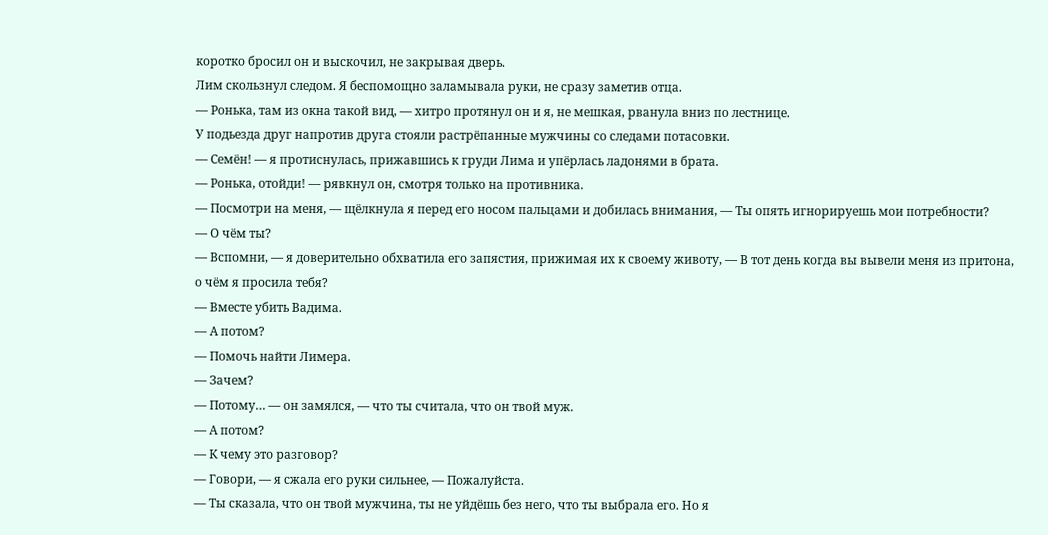коротко бросил он и выскочил, не закрывая дверь.
Лим скользнул следом. Я беспомощно заламывала руки, не сразу заметив отца.
— Ронька, там из окна такой вид, — хитро протянул он и я, не мешкая, рванула вниз по лестнице.
У подьезда друг напротив друга стояли растрёпанные мужчины со следами потасовки.
— Семён! — я протиснулась, прижавшись к груди Лима и упёрлась ладонями в брата.
— Ронька, отойди! — рявкнул он, смотря только на противника.
— Посмотри на меня, — щёлкнула я перед его носом пальцами и добилась внимания, — Ты опять игнорируешь мои потребности?
— О чём ты?
— Вспомни, — я доверительно обхватила его запястия, прижимая их к своему животу, — В тот день когда вы вывели меня из притона, о чём я просила тебя?
— Вместе убить Вадима.
— А потом?
— Помочь найти Лимера.
— Зачем?
— Потому… — он замялся, — что ты считала, что он твой муж.
— А потом?
— К чему это разговор?
— Говори, — я сжала его руки сильнее, — Пожалуйста.
— Ты сказала, что он твой мужчина, ты не уйдёшь без него, что ты выбрала его. Но я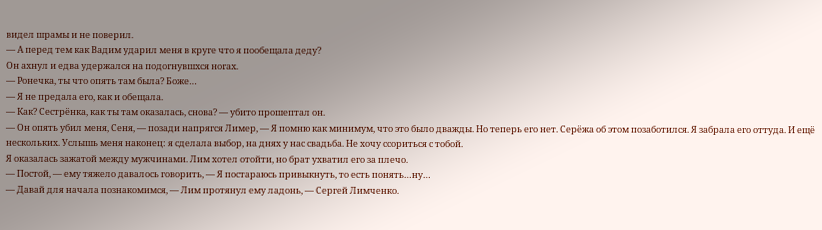видел шрамы и не поверил.
— А перед тем как Вадим ударил меня в круге что я пообещала деду?
Он ахнул и едва удержался на подогнувшхся ногах.
— Ронечка, ты что опять там была? Боже…
— Я не предала его, как и обещала.
— Как? Сестрёнка, как ты там оказалась, снова? — убито прошептал он.
— Он опять убил меня, Сеня, — позади напрягся Лимер, — Я помню как минимум, что это было дважды. Но теперь его нет. Серёжа об этом позаботился. Я забрала его оттуда. И ещё нескольких. Услышь меня наконец: я сделала выбор, на днях у нас свадьба. Не хочу ссориться с тобой.
Я оказалась зажатой между мужчинами. Лим хотел отойти, но брат ухватил его за плечо.
— Постой, — ему тяжело давалось говорить, — Я постараюсь привыкнуть, то есть понять…ну…
— Давай для начала познакомимся, — Лим протянул ему ладонь, — Сергей Лимченко.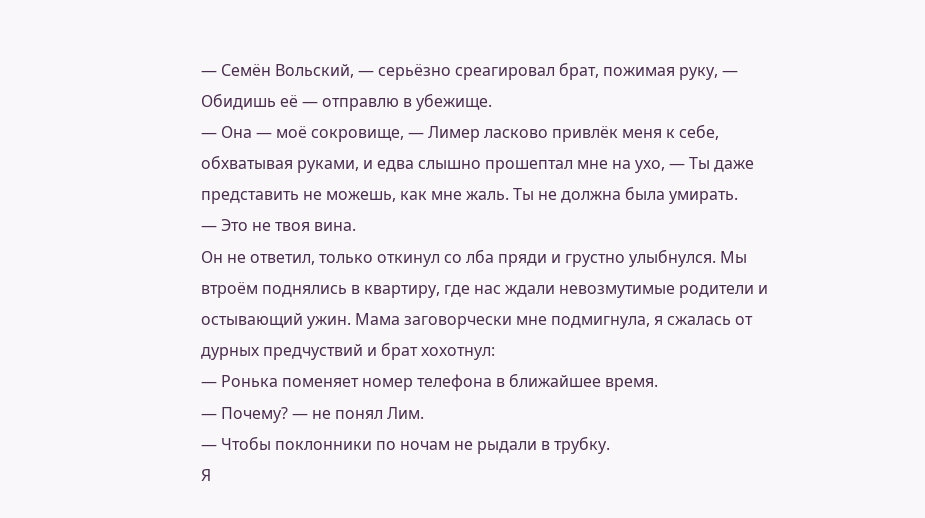— Семён Вольский, — серьёзно среагировал брат, пожимая руку, — Обидишь её — отправлю в убежище.
— Она — моё сокровище, — Лимер ласково привлёк меня к себе, обхватывая руками, и едва слышно прошептал мне на ухо, — Ты даже представить не можешь, как мне жаль. Ты не должна была умирать.
— Это не твоя вина.
Он не ответил, только откинул со лба пряди и грустно улыбнулся. Мы втроём поднялись в квартиру, где нас ждали невозмутимые родители и остывающий ужин. Мама заговорчески мне подмигнула, я сжалась от дурных предчуствий и брат хохотнул:
— Ронька поменяет номер телефона в ближайшее время.
— Почему? — не понял Лим.
— Чтобы поклонники по ночам не рыдали в трубку.
Я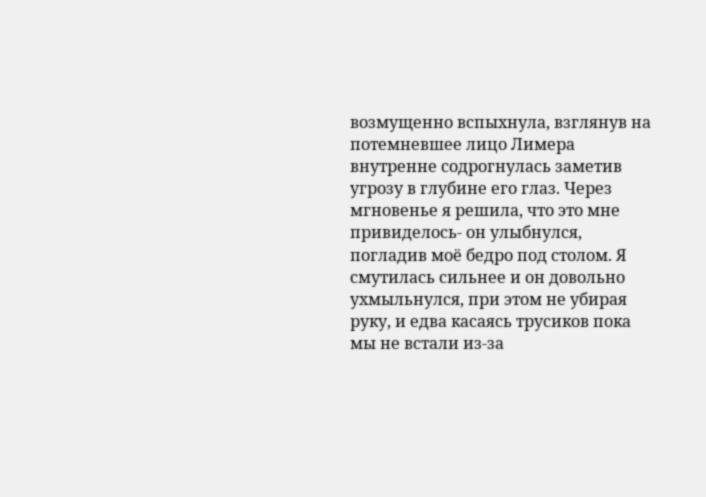возмущенно вспыхнула, взглянув на потемневшее лицо Лимера внутренне содрогнулась заметив угрозу в глубине его глаз. Через мгновенье я решила, что это мне привиделось- он улыбнулся, погладив моё бедро под столом. Я смутилась сильнее и он довольно ухмыльнулся, при этом не убирая руку, и едва касаясь трусиков пока мы не встали из-за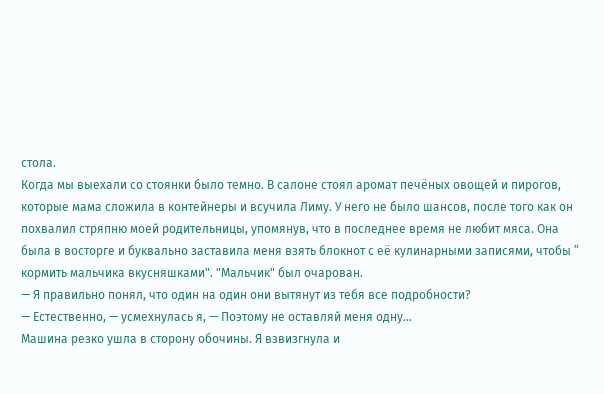стола.
Когда мы выехали со стоянки было темно. В салоне стоял аромат печёных овощей и пирогов, которые мама сложила в контейнеры и всучила Лиму. У него не было шансов, после того как он похвалил стряпню моей родительницы, упомянув, что в последнее время не любит мяса. Она была в восторге и буквально заставила меня взять блокнот с её кулинарными записями, чтобы ” кормить мальчика вкусняшками". "Мальчик" был очарован.
— Я правильно понял, что один на один они вытянут из тебя все подробности?
— Естественно, — усмехнулась я, — Поэтому не оставляй меня одну…
Машина резко ушла в сторону обочины. Я взвизгнула и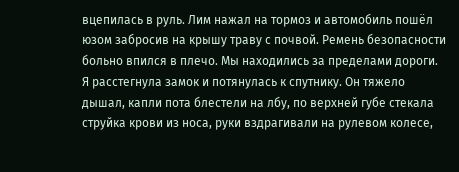вцепилась в руль. Лим нажал на тормоз и автомобиль пошёл юзом забросив на крышу траву с почвой. Ремень безопасности больно впился в плечо. Мы находились за пределами дороги. Я расстегнула замок и потянулась к спутнику. Он тяжело дышал, капли пота блестели на лбу, по верхней губе стекала струйка крови из носа, руки вздрагивали на рулевом колесе,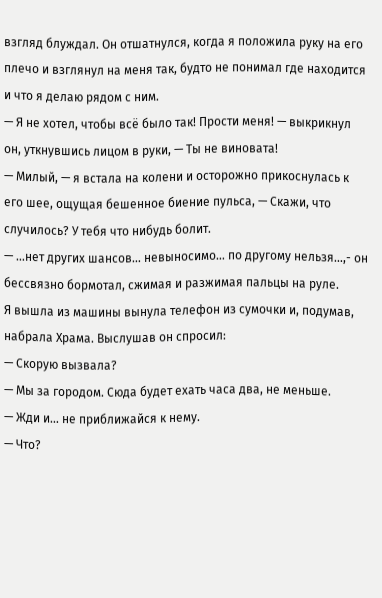взгляд блуждал. Он отшатнулся, когда я положила руку на его плечо и взглянул на меня так, будто не понимал где находится и что я делаю рядом с ним.
— Я не хотел, чтобы всё было так! Прости меня! — выкрикнул он, уткнувшись лицом в руки, — Ты не виновата!
— Милый, — я встала на колени и осторожно прикоснулась к его шее, ощущая бешенное биение пульса, — Скажи, что случилось? У тебя что нибудь болит.
— …нет других шансов… невыносимо… по другому нельзя…,- он бессвязно бормотал, сжимая и разжимая пальцы на руле.
Я вышла из машины вынула телефон из сумочки и, подумав, набрала Храма. Выслушав он спросил:
— Скорую вызвала?
— Мы за городом. Сюда будет ехать часа два, не меньше.
— Жди и… не приближайся к нему.
— Что?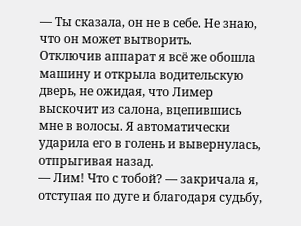— Ты сказала, он не в себе. Не знаю, что он может вытворить.
Отключив аппарат я всё же обошла машину и открыла водительскую дверь, не ожидая, что Лимер выскочит из салона, вцепившись мне в волосы. Я автоматически ударила его в голень и вывернулась, отпрыгивая назад.
— Лим! Что с тобой? — закричала я, отступая по дуге и благодаря судьбу,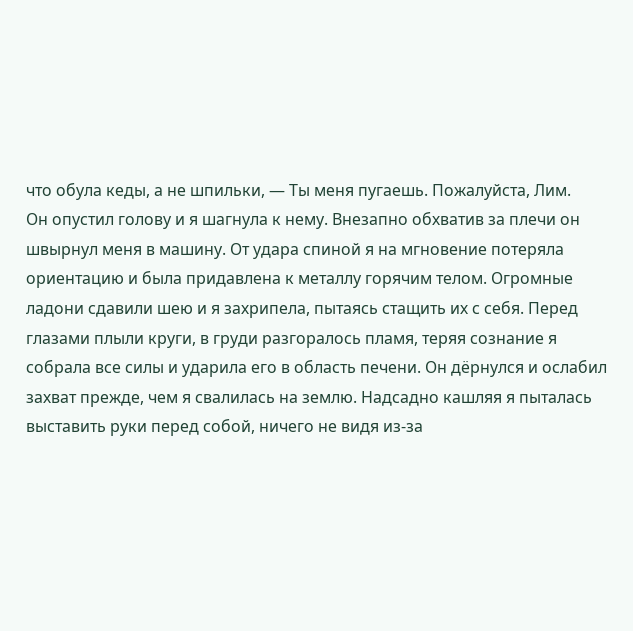что обула кеды, а не шпильки, — Ты меня пугаешь. Пожалуйста, Лим.
Он опустил голову и я шагнула к нему. Внезапно обхватив за плечи он швырнул меня в машину. От удара спиной я на мгновение потеряла ориентацию и была придавлена к металлу горячим телом. Огромные ладони сдавили шею и я захрипела, пытаясь стащить их с себя. Перед глазами плыли круги, в груди разгоралось пламя, теряя сознание я собрала все силы и ударила его в область печени. Он дёрнулся и ослабил захват прежде, чем я свалилась на землю. Надсадно кашляя я пыталась выставить руки перед собой, ничего не видя из-за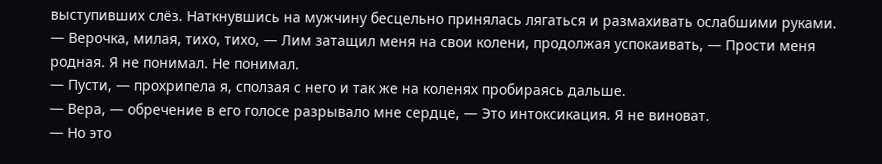выступивших слёз. Наткнувшись на мужчину бесцельно принялась лягаться и размахивать ослабшими руками.
— Верочка, милая, тихо, тихо, — Лим затащил меня на свои колени, продолжая успокаивать, — Прости меня родная. Я не понимал. Не понимал.
— Пусти, — прохрипела я, сползая с него и так же на коленях пробираясь дальше.
— Вера, — обречение в его голосе разрывало мне сердце, — Это интоксикация. Я не виноват.
— Но это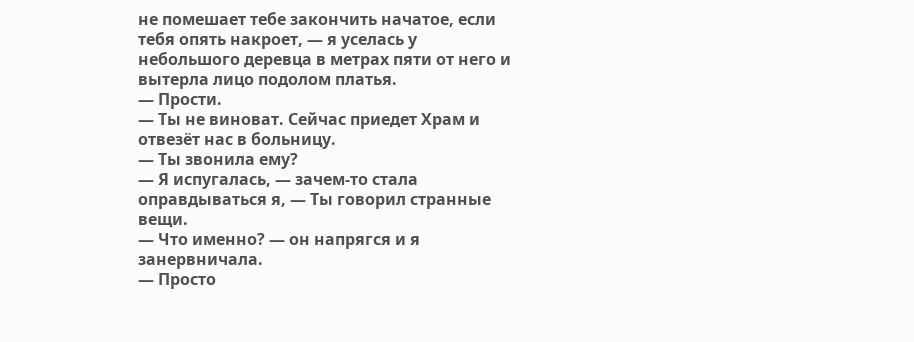не помешает тебе закончить начатое, если тебя опять накроет, — я уселась у небольшого деревца в метрах пяти от него и вытерла лицо подолом платья.
— Прости.
— Ты не виноват. Сейчас приедет Храм и отвезёт нас в больницу.
— Ты звонила ему?
— Я испугалась, — зачем-то стала оправдываться я, — Ты говорил странные вещи.
— Что именно? — он напрягся и я занервничала.
— Просто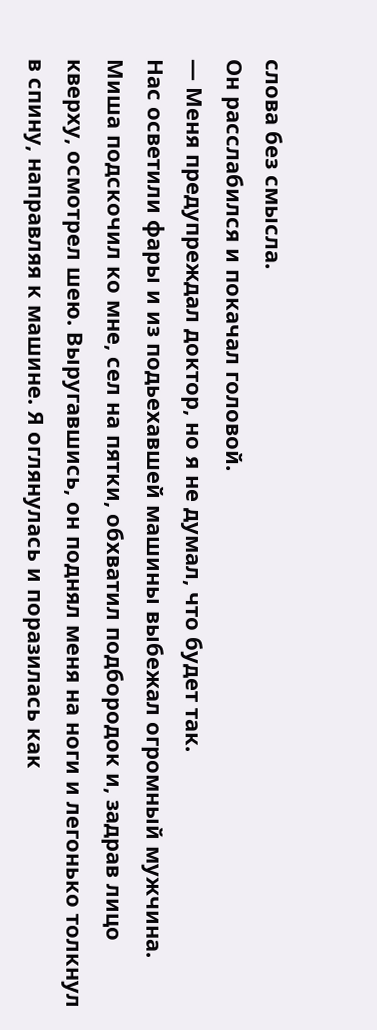слова без смысла.
Он расслабился и покачал головой.
— Меня предупреждал доктор, но я не думал, что будет так.
Нас осветили фары и из подьехавшей машины выбежал огромный мужчина. Миша подскочил ко мне, сел на пятки, обхватил подбородок и, задрав лицо кверху, осмотрел шею. Выругавшись, он поднял меня на ноги и легонько толкнул в спину, направляя к машине. Я оглянулась и поразилась как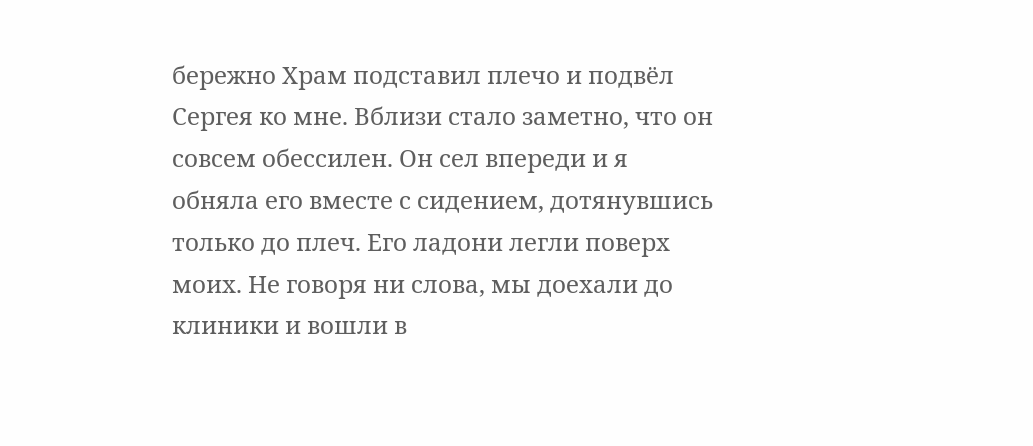бережно Храм подставил плечо и подвёл Сергея ко мне. Вблизи стало заметно, что он совсем обессилен. Он сел впереди и я обняла его вместе с сидением, дотянувшись только до плеч. Его ладони легли поверх моих. Не говоря ни слова, мы доехали до клиники и вошли в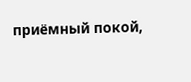приёмный покой,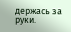держась за руки.